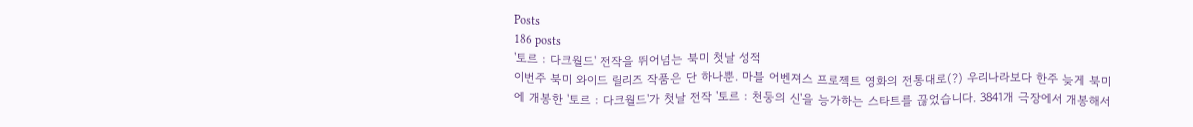Posts
186 posts
'토르 : 다크월드' 전작을 뛰어넘는 북미 첫날 성적
이번주 북미 와이드 릴리즈 작품은 단 하나뿐. 마블 어벤져스 프로젝트 영화의 전통대로(?) 우리나라보다 한주 늦게 북미에 개봉한 '토르 : 다크월드'가 첫날 전작 '토르 : 천둥의 신'을 능가하는 스타트를 끊었습니다. 3841개 극장에서 개봉해서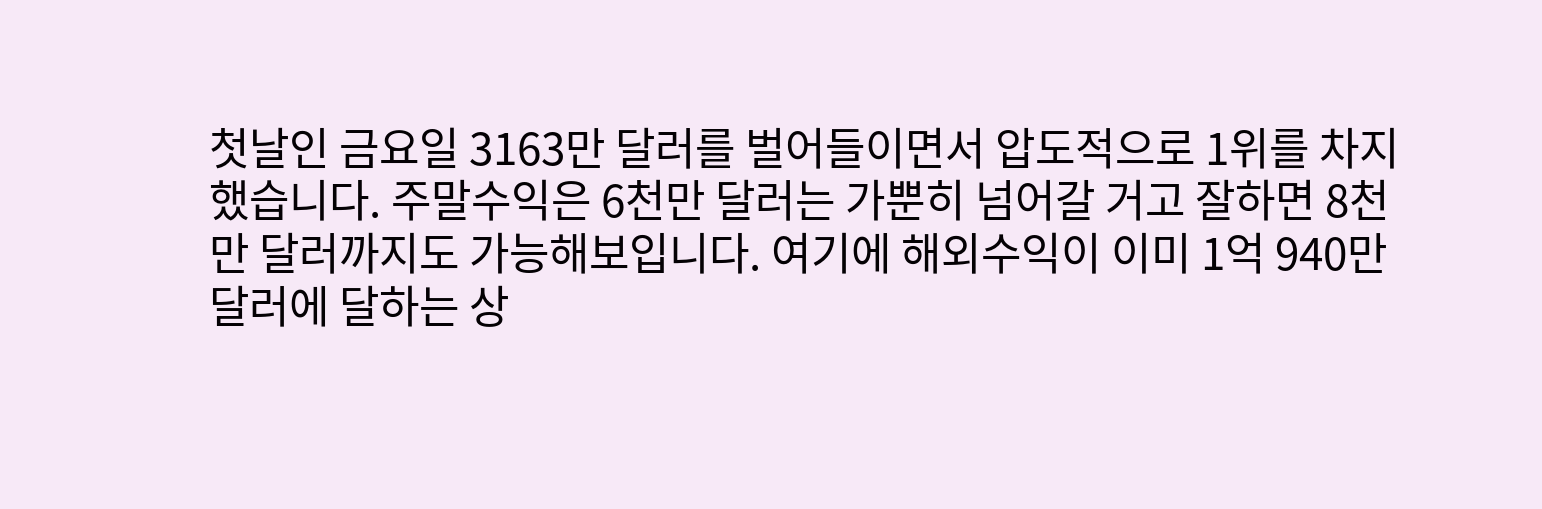첫날인 금요일 3163만 달러를 벌어들이면서 압도적으로 1위를 차지했습니다. 주말수익은 6천만 달러는 가뿐히 넘어갈 거고 잘하면 8천만 달러까지도 가능해보입니다. 여기에 해외수익이 이미 1억 940만 달러에 달하는 상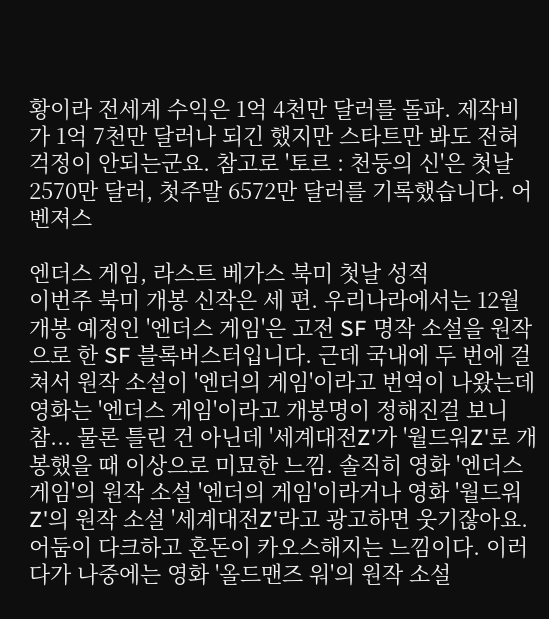황이라 전세계 수익은 1억 4천만 달러를 돌파. 제작비가 1억 7천만 달러나 되긴 했지만 스타트만 봐도 전혀 걱정이 안되는군요. 참고로 '토르 : 천둥의 신'은 첫날 2570만 달러, 첫주말 6572만 달러를 기록했습니다. 어벤져스

엔더스 게임, 라스트 베가스 북미 첫날 성적
이번주 북미 개봉 신작은 세 편. 우리나라에서는 12월 개봉 예정인 '엔더스 게임'은 고전 SF 명작 소설을 원작으로 한 SF 블록버스터입니다. 근데 국내에 두 번에 걸쳐서 원작 소설이 '엔더의 게임'이라고 번역이 나왔는데 영화는 '엔더스 게임'이라고 개봉명이 정해진걸 보니 참... 물론 틀린 건 아닌데 '세계대전Z'가 '월드워Z'로 개봉했을 때 이상으로 미묘한 느낌. 솔직히 영화 '엔더스 게임'의 원작 소설 '엔더의 게임'이라거나 영화 '월드워Z'의 원작 소설 '세계대전Z'라고 광고하면 웃기잖아요. 어둠이 다크하고 혼돈이 카오스해지는 느낌이다. 이러다가 나중에는 영화 '올드맨즈 워'의 원작 소설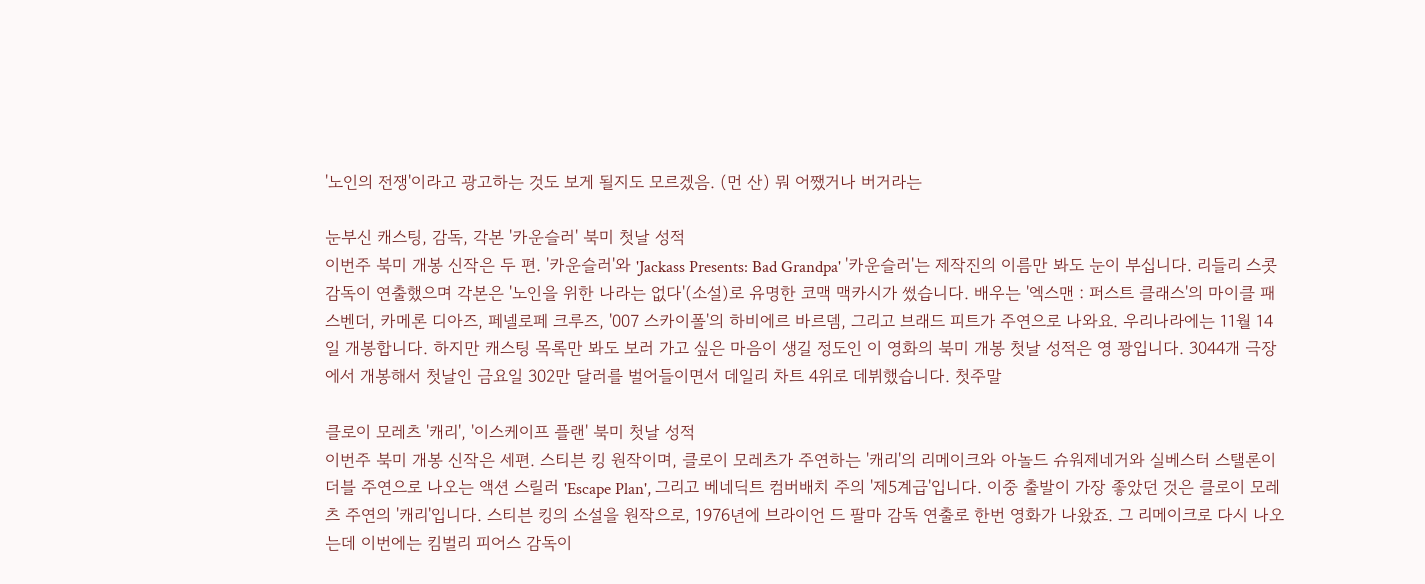'노인의 전쟁'이라고 광고하는 것도 보게 될지도 모르겠음. (먼 산) 뭐 어쨌거나 버거라는

눈부신 캐스팅, 감독, 각본 '카운슬러' 북미 첫날 성적
이번주 북미 개봉 신작은 두 편. '카운슬러'와 'Jackass Presents: Bad Grandpa' '카운슬러'는 제작진의 이름만 봐도 눈이 부십니다. 리들리 스콧 감독이 연출했으며 각본은 '노인을 위한 나라는 없다'(소설)로 유명한 코맥 맥카시가 썼습니다. 배우는 '엑스맨 : 퍼스트 클래스'의 마이클 패스벤더, 카메론 디아즈, 페넬로페 크루즈, '007 스카이폴'의 하비에르 바르뎀, 그리고 브래드 피트가 주연으로 나와요. 우리나라에는 11월 14일 개봉합니다. 하지만 캐스팅 목록만 봐도 보러 가고 싶은 마음이 생길 정도인 이 영화의 북미 개봉 첫날 성적은 영 꽝입니다. 3044개 극장에서 개봉해서 첫날인 금요일 302만 달러를 벌어들이면서 데일리 차트 4위로 데뷔했습니다. 첫주말

클로이 모레츠 '캐리', '이스케이프 플랜' 북미 첫날 성적
이번주 북미 개봉 신작은 세편. 스티븐 킹 원작이며, 클로이 모레츠가 주연하는 '캐리'의 리메이크와 아놀드 슈워제네거와 실베스터 스탤론이 더블 주연으로 나오는 액션 스릴러 'Escape Plan', 그리고 베네딕트 컴버배치 주의 '제5계급'입니다. 이중 출발이 가장 좋았던 것은 클로이 모레츠 주연의 '캐리'입니다. 스티븐 킹의 소설을 원작으로, 1976년에 브라이언 드 팔마 감독 연출로 한번 영화가 나왔죠. 그 리메이크로 다시 나오는데 이번에는 킴벌리 피어스 감독이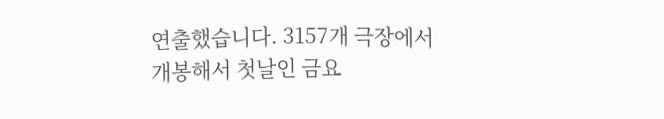연출했습니다. 3157개 극장에서 개봉해서 첫날인 금요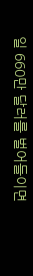일 660만 달러를 벌어들이면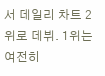서 데일리 차트 2위로 데뷔. 1위는 여전히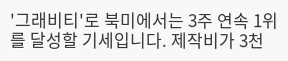'그래비티'로 북미에서는 3주 연속 1위를 달성할 기세입니다. 제작비가 3천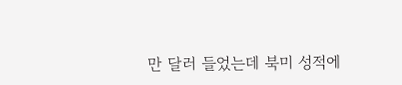만 달러 들었는데 북미 성적에